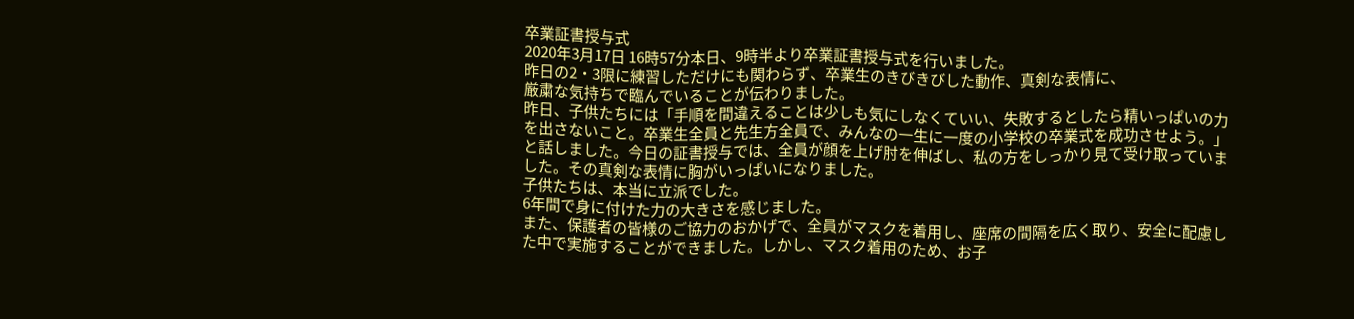卒業証書授与式
2020年3月17日 16時57分本日、9時半より卒業証書授与式を行いました。
昨日の2・3限に練習しただけにも関わらず、卒業生のきびきびした動作、真剣な表情に、
厳粛な気持ちで臨んでいることが伝わりました。
昨日、子供たちには「手順を間違えることは少しも気にしなくていい、失敗するとしたら精いっぱいの力を出さないこと。卒業生全員と先生方全員で、みんなの一生に一度の小学校の卒業式を成功させよう。」と話しました。今日の証書授与では、全員が顔を上げ肘を伸ばし、私の方をしっかり見て受け取っていました。その真剣な表情に胸がいっぱいになりました。
子供たちは、本当に立派でした。
6年間で身に付けた力の大きさを感じました。
また、保護者の皆様のご協力のおかげで、全員がマスクを着用し、座席の間隔を広く取り、安全に配慮した中で実施することができました。しかし、マスク着用のため、お子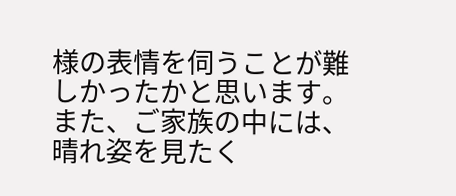様の表情を伺うことが難しかったかと思います。また、ご家族の中には、晴れ姿を見たく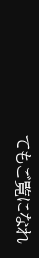てもご覧になれ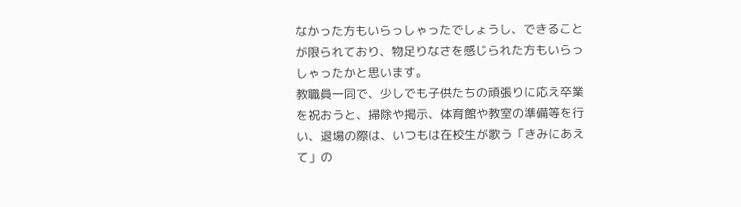なかった方もいらっしゃったでしょうし、できることが限られており、物足りなさを感じられた方もいらっしゃったかと思います。
教職員一同で、少しでも子供たちの頑張りに応え卒業を祝おうと、掃除や掲示、体育館や教室の準備等を行い、退場の際は、いつもは在校生が歌う「きみにあえて」の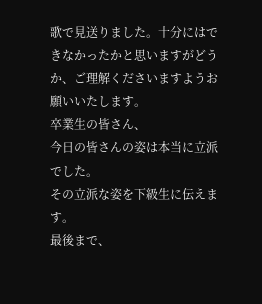歌で見送りました。十分にはできなかったかと思いますがどうか、ご理解くださいますようお願いいたします。
卒業生の皆さん、
今日の皆さんの姿は本当に立派でした。
その立派な姿を下級生に伝えます。
最後まで、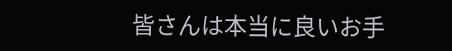皆さんは本当に良いお手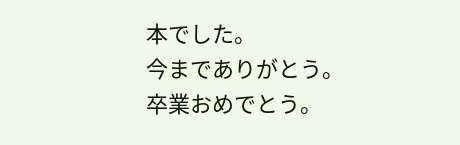本でした。
今までありがとう。
卒業おめでとう。